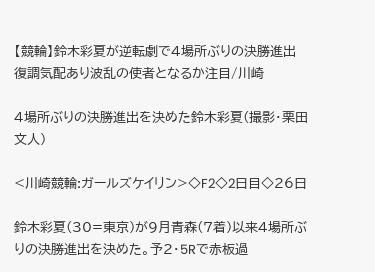【競輪】鈴木彩夏が逆転劇で4場所ぶりの決勝進出 復調気配あり波乱の使者となるか注目/川崎

4場所ぶりの決勝進出を決めた鈴木彩夏(撮影・栗田文人)

<川崎競輪:ガールズケイリン>◇F2◇2日目◇26日

鈴木彩夏(30=東京)が9月青森(7着)以来4場所ぶりの決勝進出を決めた。予2・5Rで赤板過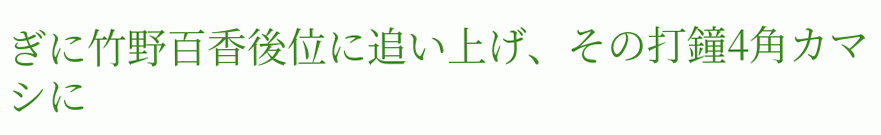ぎに竹野百香後位に追い上げ、その打鐘4角カマシに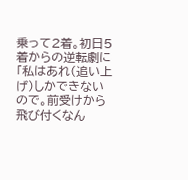乗って2着。初日5着からの逆転劇に「私はあれ(追い上げ)しかできないので。前受けから飛び付くなん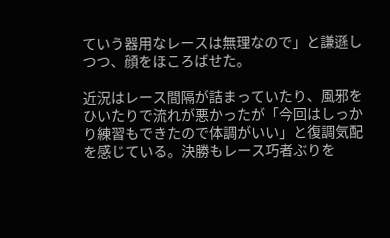ていう器用なレースは無理なので」と謙遜しつつ、顔をほころばせた。

近況はレース間隔が詰まっていたり、風邪をひいたりで流れが悪かったが「今回はしっかり練習もできたので体調がいい」と復調気配を感じている。決勝もレース巧者ぶりを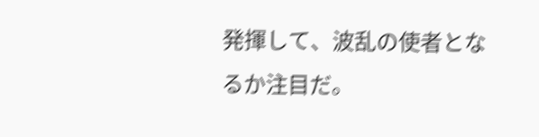発揮して、波乱の使者となるか注目だ。